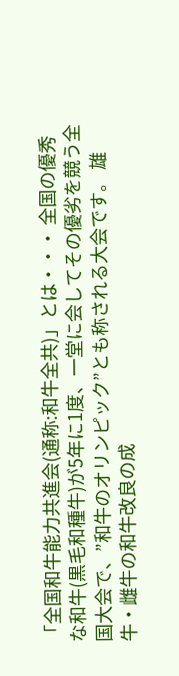「全国和牛能力共進会(通称:和牛全共)」とは・・・ 全国の優秀な和牛(黒毛和種牛)が5年に1度、一堂に会してその優劣を競う全国大会で、”和牛のオリンピック”とも称される大会です。 雄牛・雌牛の和牛改良の成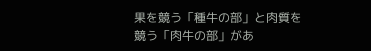果を競う「種牛の部」と肉質を競う「肉牛の部」があ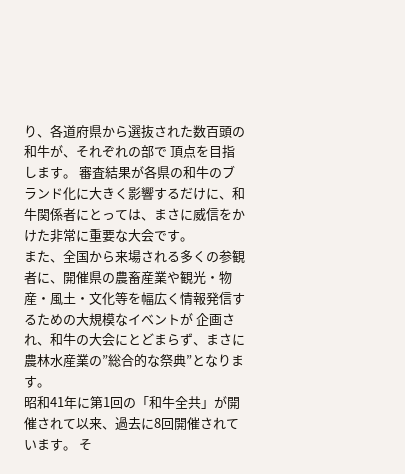り、各道府県から選抜された数百頭の和牛が、それぞれの部で 頂点を目指します。 審査結果が各県の和牛のブランド化に大きく影響するだけに、和牛関係者にとっては、まさに威信をかけた非常に重要な大会です。
また、全国から来場される多くの参観者に、開催県の農畜産業や観光・物産・風土・文化等を幅広く情報発信するための大規模なイベントが 企画され、和牛の大会にとどまらず、まさに農林水産業の”総合的な祭典”となります。
昭和41年に第1回の「和牛全共」が開催されて以来、過去に8回開催されています。 そ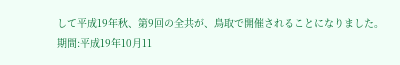して平成19年秋、第9回の全共が、鳥取で開催されることになりました。
期間:平成19年10月11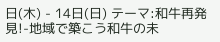日(木) - 14日(日) テーマ:和牛再発見!-地域で築こう和牛の未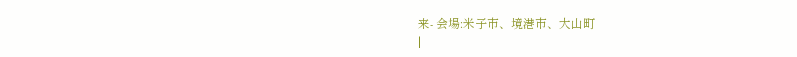来- 会場:米子市、境港市、大山町
|